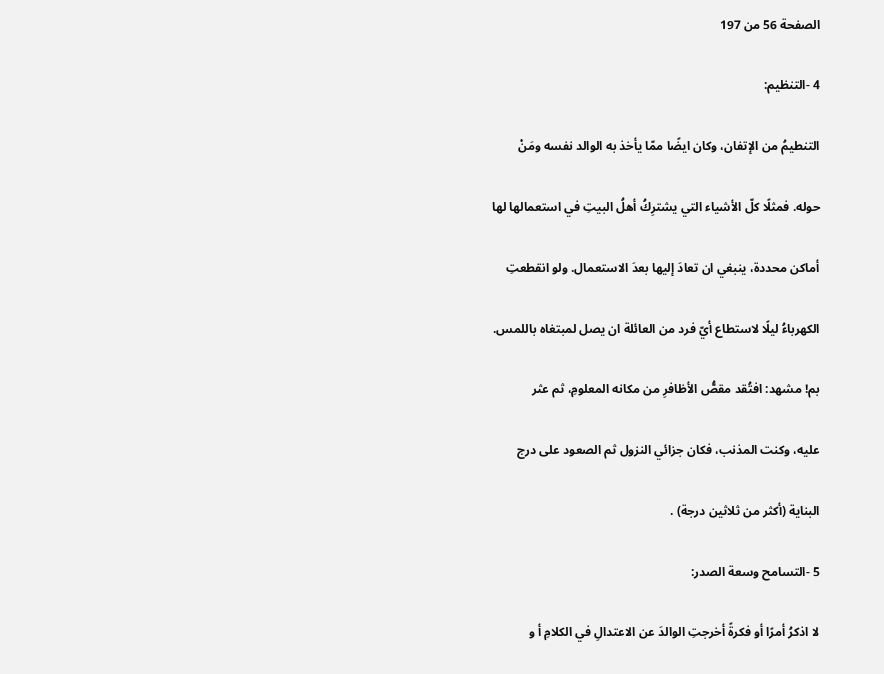الصفحة 56 من 197

4 -التنظيم:

التنطيمُ من الإتفان، وكان ايضًا ممّا يأخذ به الوالد نفسه ومَنْ

حوله. فمثلًا كلّ الأشياء التي يشترِكُ أهلُ البيتِ في استعمالها لها

أماكن محددة، ينبغي ان تعادَ إليها بعدَ الاستعمال. ولو انقطعتِ

الكهرباءُ ليلًا لاستطاع أيّ فرد من العائلة ان يصل لمبتغاه باللمس.

بم! مشهد: افتُقد مقصُّ الأظافرِ من مكانه المعلومِ، ثم عثر

عليه، وكنت المذنب، فكان جزائي النزول ثم الصعود على درج

البناية (أكثر من ثلاثين درجة) .

5 -التسامح وسعة الصدر:

لا اذكرُ أمرًا أو فكرةً أخرجتِ الوالدَ عن الاعتدالِ في الكلامِ أ و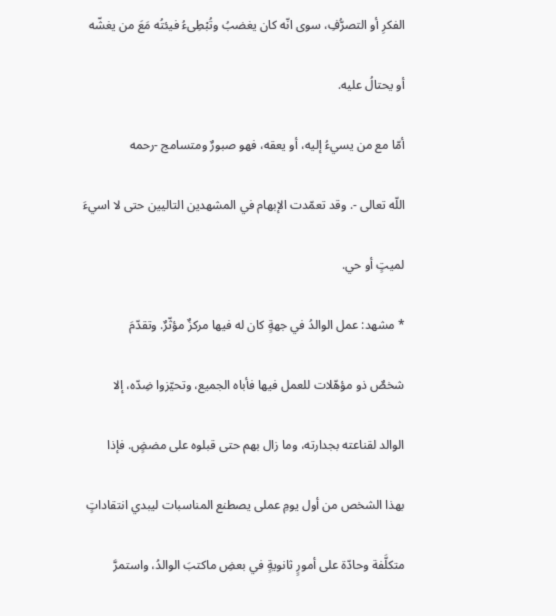الفكرِ أو التصرُّفِ، سوى انّه كان يغضبُ وتُبْطِىءُ فيئتُه مَعَ من يغشّه

أو يحتالُ عليه.

أمّا مع من يسيءُ إليه، أو يعقه، فهو صبورٌ ومتسامج -رحمه

اللّه تعالى -. وقد تعمّدت الإبهام في المشهدين التاليين حتى لا اسيءَ

لميتٍ أو حي.

* مشهد: عمل الوالدُ في جهةٍ كان له فيها مركزٌ مؤثّرٌ. وتقدّمَ

شخصٌ ذو مؤهّلات للعمل فيها فأباه الجميع، وتحيّزوا ضِدّه، إلا

الوالد لقناعته بجدارته، وما زال بهم حتى قبلوه على مضضٍ. فإذا

بهذا الشخص من أول يومِ عملى يصطنع المناسبات ليبدي انتقاداتٍ

متكلَّفة وحادّة على أمورٍ ثانويةٍ في بعضِ ماكتبَ الوالدُ، واستمرَّ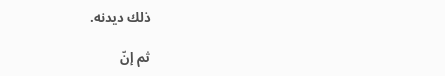ذلك ديدنه.

ثم إنّ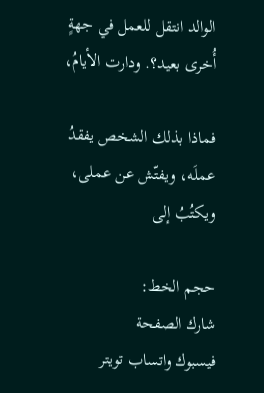الوالد انتقل للعمل في جهةٍ أُخرى بعيد؟. ودارت الأيامُ،

فماذا بذلك الشخص يفقدُ عملَه، ويفتّش عن عملى، ويكتُبُ إلى

حجم الخط:
شارك الصفحة
فيسبوك واتساب تويتر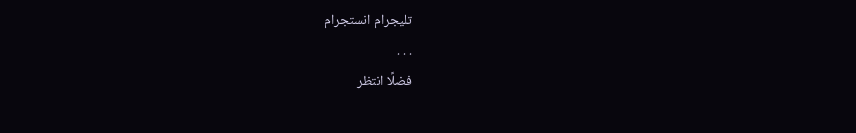تليجرام انستجرام
. . .
فضلًا انتظر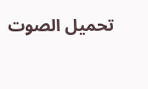تحميل الصوت